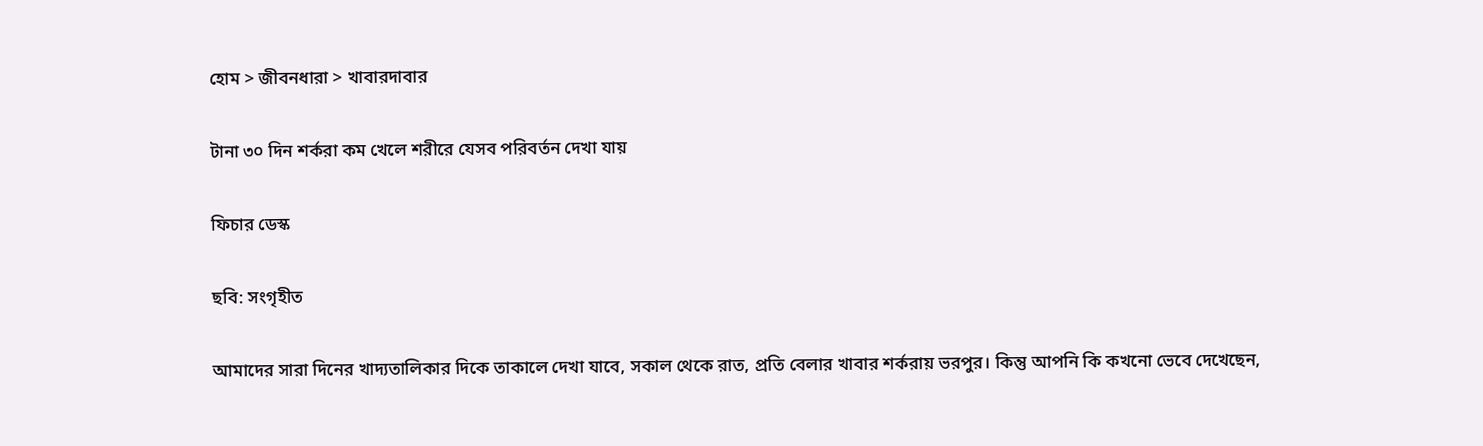হোম > জীবনধারা > খাবারদাবার

টানা ৩০ দিন শর্করা কম খেলে শরীরে যেসব পরিবর্তন দেখা যায়

ফিচার ডেস্ক

ছবি: সংগৃহীত

আমাদের সারা দিনের খাদ্যতালিকার দিকে তাকালে দেখা যাবে, সকাল থেকে রাত, প্রতি বেলার খাবার শর্করায় ভরপুর। কিন্তু আপনি কি কখনো ভেবে দেখেছেন,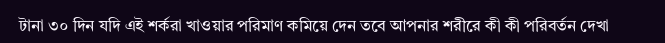টানা ৩০ দিন যদি এই শর্করা খাওয়ার পরিমাণ কমিয়ে দেন তবে আপনার শরীরে কী কী পরিবর্তন দেখা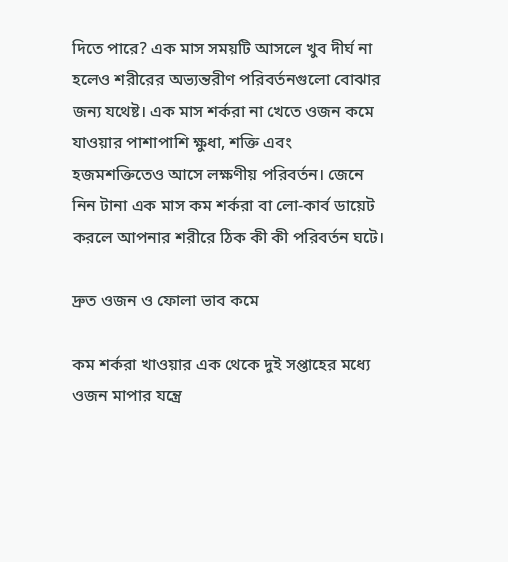দিতে পারে? এক মাস সময়টি আসলে খুব দীর্ঘ না হলেও শরীরের অভ্যন্তরীণ পরিবর্তনগুলো বোঝার জন্য যথেষ্ট। এক মাস শর্করা না খেতে ওজন কমে যাওয়ার পাশাপাশি ক্ষুধা, শক্তি এবং হজমশক্তিতেও আসে লক্ষণীয় পরিবর্তন। জেনে নিন টানা এক মাস কম শর্করা বা লো-কার্ব ডায়েট করলে আপনার শরীরে ঠিক কী কী পরিবর্তন ঘটে।

দ্রুত ওজন ও ফোলা ভাব কমে

কম শর্করা খাওয়ার এক থেকে দুই সপ্তাহের মধ্যে ওজন মাপার যন্ত্রে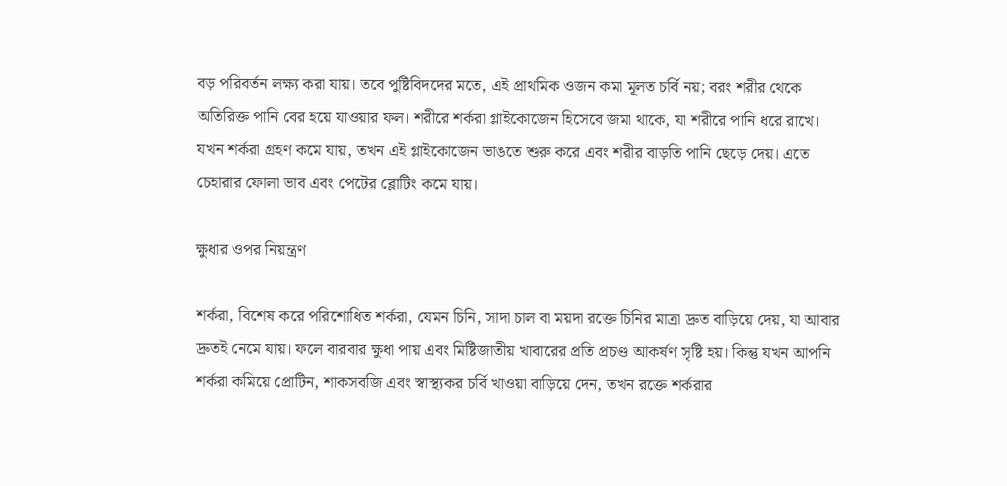বড় পরিবর্তন লক্ষ্য করা যায়। তবে পুষ্টিবিদদের মতে, এই প্রাথমিক ওজন কমা মূলত চর্বি নয়; বরং শরীর থেকে অতিরিক্ত পানি বের হয়ে যাওয়ার ফল। শরীরে শর্করা গ্লাইকোজেন হিসেবে জমা থাকে, যা শরীরে পানি ধরে রাখে। যখন শর্করা গ্রহণ কমে যায়, তখন এই গ্লাইকোজেন ভাঙতে শুরু করে এবং শরীর বাড়তি পানি ছেড়ে দেয়। এতে চেহারার ফোলা ভাব এবং পেটের ব্লোটিং কমে যায়।

ক্ষুধার ওপর নিয়ন্ত্রণ

শর্করা, বিশেষ করে পরিশোধিত শর্করা, যেমন চিনি, সাদা চাল বা ময়দা রক্তে চিনির মাত্রা দ্রুত বাড়িয়ে দেয়, যা আবার দ্রুতই নেমে যায়। ফলে বারবার ক্ষুধা পায় এবং মিষ্টিজাতীয় খাবারের প্রতি প্রচণ্ড আকর্ষণ সৃষ্টি হয়। কিন্তু যখন আপনি শর্করা কমিয়ে প্রোটিন, শাকসবজি এবং স্বাস্থ্যকর চর্বি খাওয়া বাড়িয়ে দেন, তখন রক্তে শর্করার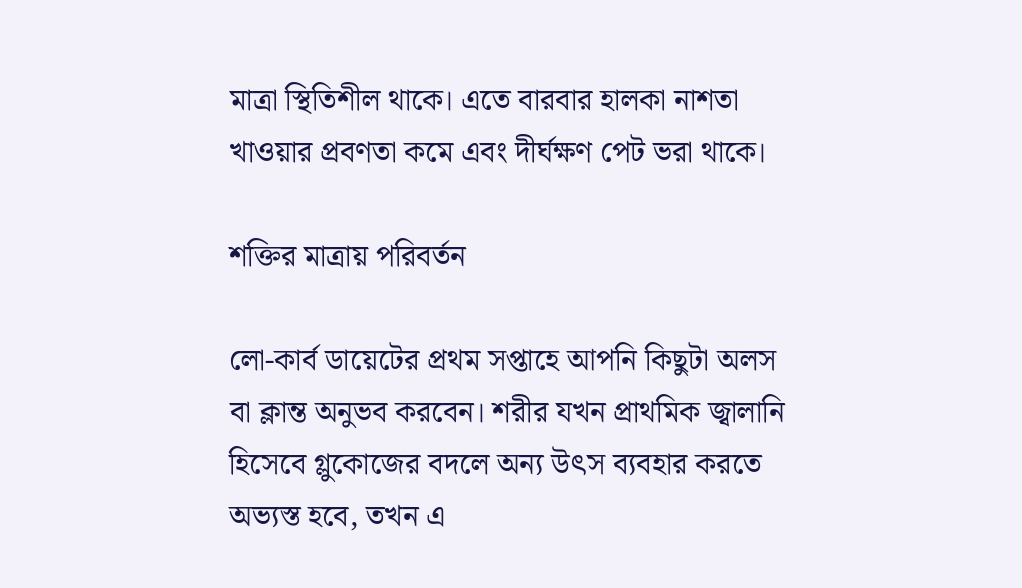মাত্রা স্থিতিশীল থাকে। এতে বারবার হালকা নাশতা খাওয়ার প্রবণতা কমে এবং দীর্ঘক্ষণ পেট ভরা থাকে।

শক্তির মাত্রায় পরিবর্তন

লো-কার্ব ডায়েটের প্রথম সপ্তাহে আপনি কিছুটা অলস বা ক্লান্ত অনুভব করবেন। শরীর যখন প্রাথমিক জ্বালানি হিসেবে গ্লুকোজের বদলে অন্য উৎস ব্যবহার করতে অভ্যস্ত হবে, তখন এ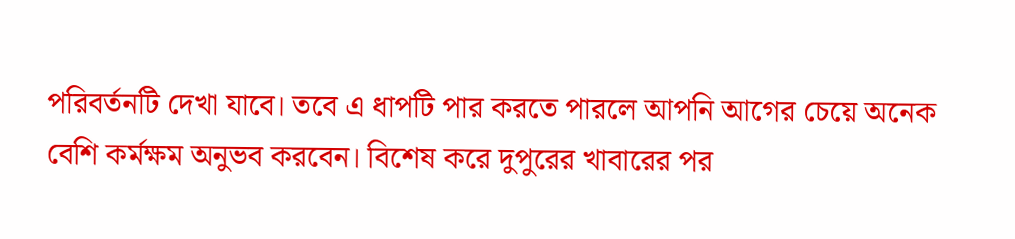পরিবর্তনটি দেখা যাবে। তবে এ ধাপটি পার করতে পারলে আপনি আগের চেয়ে অনেক বেশি কর্মক্ষম অনুভব করবেন। বিশেষ করে দুপুরের খাবারের পর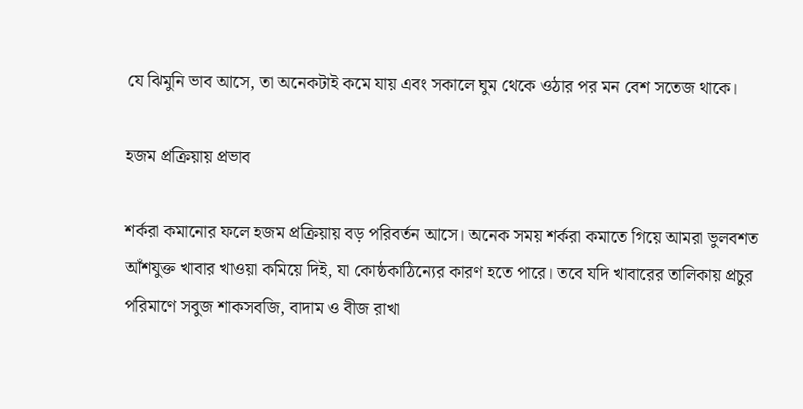যে ঝিমুনি ভাব আসে, তা অনেকটাই কমে যায় এবং সকালে ঘুম থেকে ওঠার পর মন বেশ সতেজ থাকে।

হজম প্রক্রিয়ায় প্রভাব

শর্করা কমানোর ফলে হজম প্রক্রিয়ায় বড় পরিবর্তন আসে। অনেক সময় শর্করা কমাতে গিয়ে আমরা ভুলবশত আঁশযুক্ত খাবার খাওয়া কমিয়ে দিই, যা কোষ্ঠকাঠিন্যের কারণ হতে পারে। তবে যদি খাবারের তালিকায় প্রচুর পরিমাণে সবুজ শাকসবজি, বাদাম ও বীজ রাখা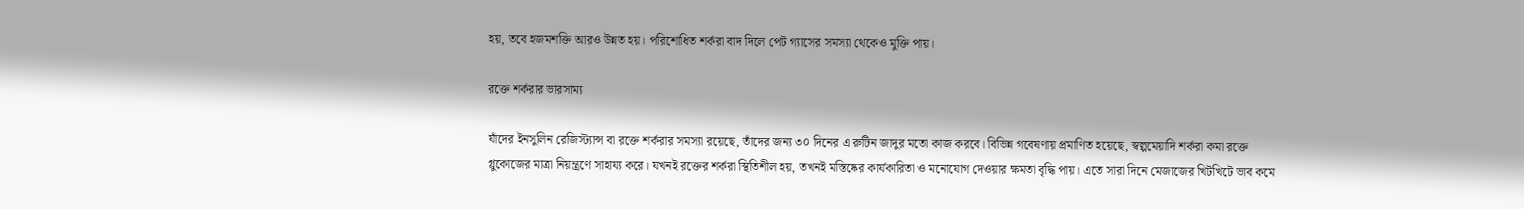হয়, তবে হজমশক্তি আরও উন্নত হয়। পরিশোধিত শর্করা বাদ দিলে পেট গ্যাসের সমস্যা থেকেও মুক্তি পায়।

রক্তে শর্করার ভারসাম্য

যাঁদের ইনসুলিন রেজিস্ট্যান্স বা রক্তে শর্করার সমস্যা রয়েছে, তাঁদের জন্য ৩০ দিনের এ রুটিন জাদুর মতো কাজ করবে। বিভিন্ন গবেষণায় প্রমাণিত হয়েছে, স্বল্পমেয়াদি শর্করা কমা রক্তে গ্লুকোজের মাত্রা নিয়ন্ত্রণে সাহায্য করে। যখনই রক্তের শর্করা স্থিতিশীল হয়, তখনই মস্তিষ্কের কার্যকারিতা ও মনোযোগ দেওয়ার ক্ষমতা বৃদ্ধি পায়। এতে সারা দিনে মেজাজের খিটখিটে ভাব কমে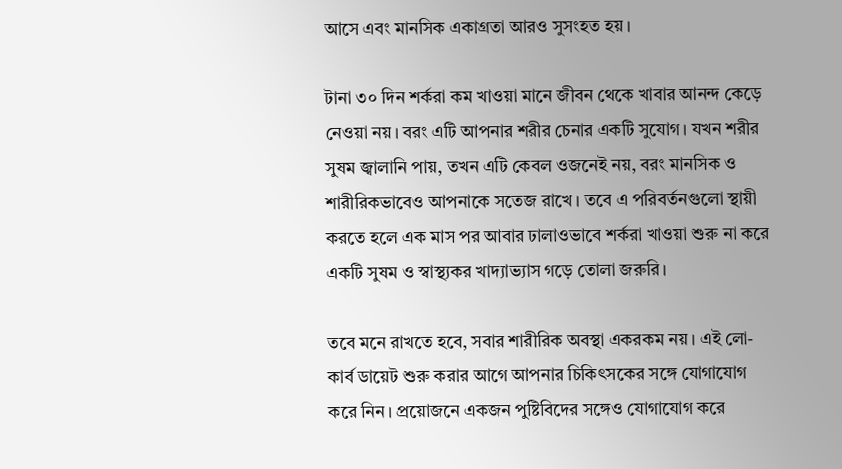আসে এবং মানসিক একাগ্রতা আরও সুসংহত হয়।

টানা ৩০ দিন শর্করা কম খাওয়া মানে জীবন থেকে খাবার আনন্দ কেড়ে নেওয়া নয়। বরং এটি আপনার শরীর চেনার একটি সুযোগ। যখন শরীর সুষম জ্বালানি পায়, তখন এটি কেবল ওজনেই নয়, বরং মানসিক ও শারীরিকভাবেও আপনাকে সতেজ রাখে। তবে এ পরিবর্তনগুলো স্থায়ী করতে হলে এক মাস পর আবার ঢালাওভাবে শর্করা খাওয়া শুরু না করে একটি সুষম ও স্বাস্থ্যকর খাদ্যাভ্যাস গড়ে তোলা জরুরি।

তবে মনে রাখতে হবে, সবার শারীরিক অবস্থা একরকম নয়। এই লো-কার্ব ডায়েট শুরু করার আগে আপনার চিকিৎসকের সঙ্গে যোগাযোগ করে নিন। প্রয়োজনে একজন পুষ্টিবিদের সঙ্গেও যোগাযোগ করে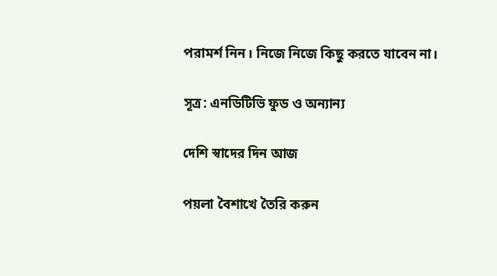পরামর্শ নিন। নিজে নিজে কিছু করতে যাবেন না।

সূত্র: এনডিটিভি ফুড ও অন্যান্য

দেশি স্বাদের দিন আজ

পয়লা বৈশাখে তৈরি করুন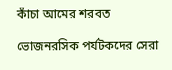কাঁচা আমের শরবত

ভোজনরসিক পর্যটকদের সেরা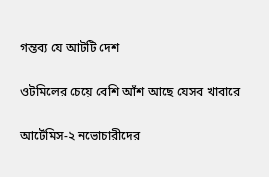গন্তব্য যে আটটি দেশ

ওটমিলের চেয়ে বেশি আঁশ আছে যেসব খাবারে

আর্টেমিস-২ নভোচারীদের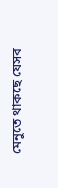মেনুতে থাকছে যেসব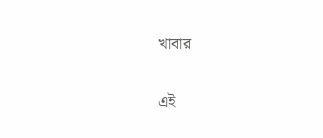খাবার

এই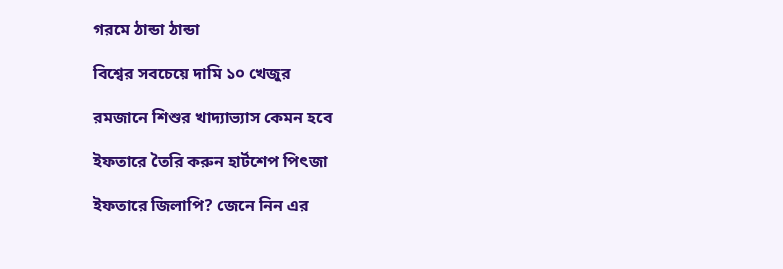গরমে ঠান্ডা ঠান্ডা

বিশ্বের সবচেয়ে দামি ১০ খেজুর

রমজানে শিশুর খাদ্যাভ্যাস কেমন হবে

ইফতারে তৈরি করুন হার্টশেপ পিৎজা

ইফতারে জিলাপি? জেনে নিন এর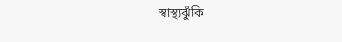স্বাস্থ্যঝুঁকি